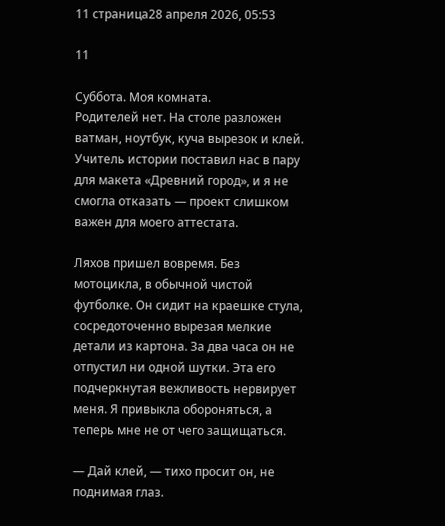11 страница28 апреля 2026, 05:53

11

Суббота. Моя комната.
Родителей нет. На столе разложен ватман, ноутбук, куча вырезок и клей. Учитель истории поставил нас в пару для макета «Древний город», и я не смогла отказать — проект слишком важен для моего аттестата.

Ляхов пришел вовремя. Без мотоцикла, в обычной чистой футболке. Он сидит на краешке стула, сосредоточенно вырезая мелкие детали из картона. За два часа он не отпустил ни одной шутки. Эта его подчеркнутая вежливость нервирует меня. Я привыкла обороняться, а теперь мне не от чего защищаться.

— Дай клей, — тихо просит он, не поднимая глаз.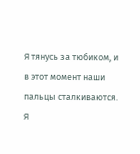Я тянусь за тюбиком, и в этот момент наши пальцы сталкиваются. Я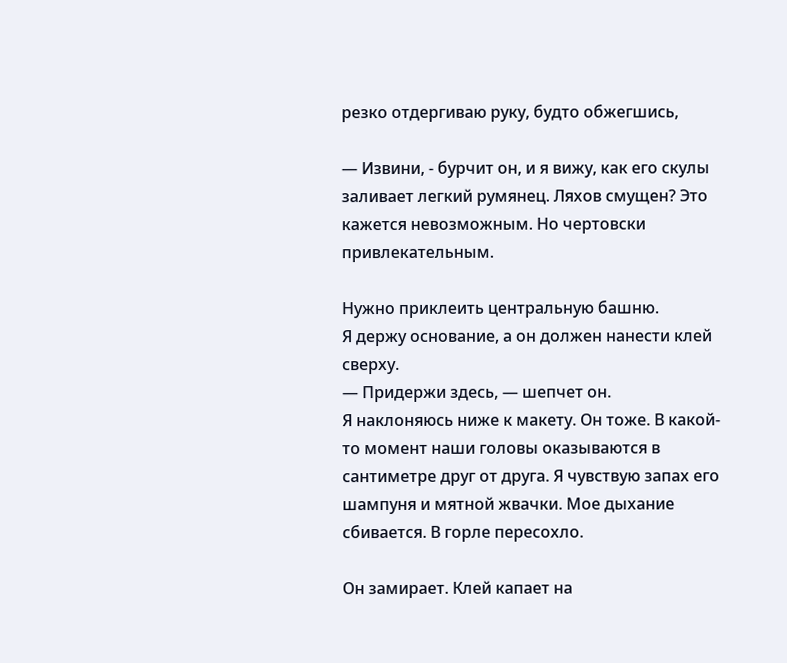резко отдергиваю руку, будто обжегшись,

— Извини, - бурчит он, и я вижу, как его скулы заливает легкий румянец. Ляхов смущен? Это кажется невозможным. Но чертовски привлекательным.

Нужно приклеить центральную башню.
Я держу основание, а он должен нанести клей сверху.
— Придержи здесь, — шепчет он.
Я наклоняюсь ниже к макету. Он тоже. В какой-то момент наши головы оказываются в сантиметре друг от друга. Я чувствую запах его шампуня и мятной жвачки. Мое дыхание сбивается. В горле пересохло.

Он замирает. Клей капает на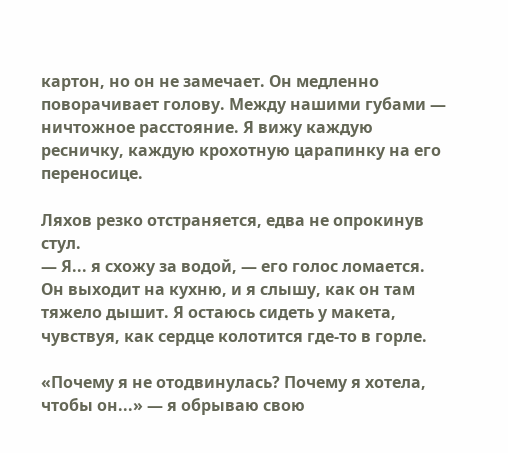картон, но он не замечает. Он медленно поворачивает голову. Между нашими губами — ничтожное расстояние. Я вижу каждую ресничку, каждую крохотную царапинку на его переносице.

Ляхов резко отстраняется, едва не опрокинув стул.
— Я... я схожу за водой, — его голос ломается.
Он выходит на кухню, и я слышу, как он там тяжело дышит. Я остаюсь сидеть у макета, чувствуя, как сердце колотится где-то в горле.

«Почему я не отодвинулась? Почему я хотела, чтобы он...» — я обрываю свою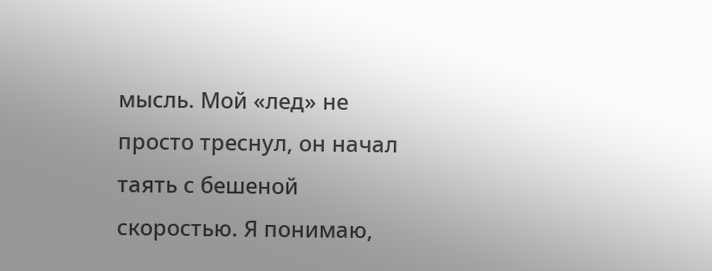мысль. Мой «лед» не просто треснул, он начал таять с бешеной скоростью. Я понимаю,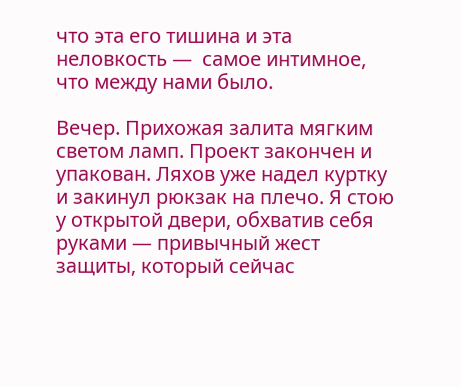что эта его тишина и эта неловкость —  самое интимное, что между нами было.

Вечер. Прихожая залита мягким светом ламп. Проект закончен и упакован. Ляхов уже надел куртку и закинул рюкзак на плечо. Я стою у открытой двери, обхватив себя руками — привычный жест защиты, который сейчас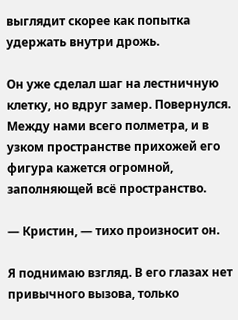выглядит скорее как попытка удержать внутри дрожь.

Он уже сделал шаг на лестничную клетку, но вдруг замер. Повернулся. Между нами всего полметра, и в узком пространстве прихожей его фигура кажется огромной, заполняющей всё пространство.

— Кристин, — тихо произносит он.

Я поднимаю взгляд. В его глазах нет привычного вызова, только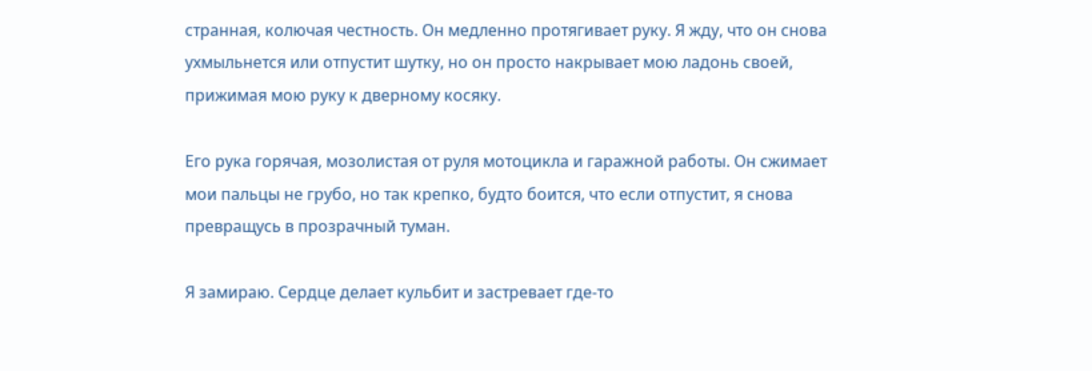странная, колючая честность. Он медленно протягивает руку. Я жду, что он снова ухмыльнется или отпустит шутку, но он просто накрывает мою ладонь своей, прижимая мою руку к дверному косяку.

Его рука горячая, мозолистая от руля мотоцикла и гаражной работы. Он сжимает мои пальцы не грубо, но так крепко, будто боится, что если отпустит, я снова превращусь в прозрачный туман.

Я замираю. Сердце делает кульбит и застревает где-то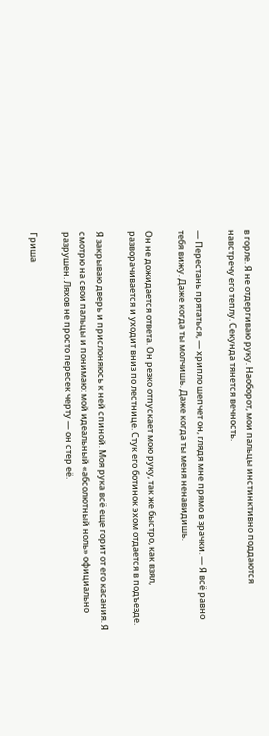в горле. Я не отдергиваю руку. Наоборот, мои пальцы инстинктивно поддаются навстречу его теплу. Секунда тянется вечность.

— Перестань прятаться, — хрипло шепчет он, глядя мне прямо в зрачки. — Я всё равно тебя вижу. Даже когда ты молчишь. Даже когда ты меня ненавидишь.

Он не дожидается ответа. Он резко отпускает мою руку, так же быстро, как взял, разворачивается и уходит вниз по лестнице. Стук его ботинок эхом отдается в подъезде.

Я закрываю дверь и прислоняюсь к ней спиной. Моя рука всё еще горит от его касания. Я смотрю на свои пальцы и понимаю: мой идеальный «абсолютный ноль» официально разрушен. Ляхов не просто пересек черту — он стер её.

Гриша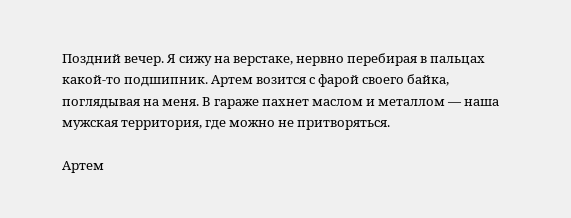Поздний вечер. Я сижу на верстаке, нервно перебирая в пальцах какой-то подшипник. Артем возится с фарой своего байка, поглядывая на меня. В гараже пахнет маслом и металлом — наша мужская территория, где можно не притворяться.

Артем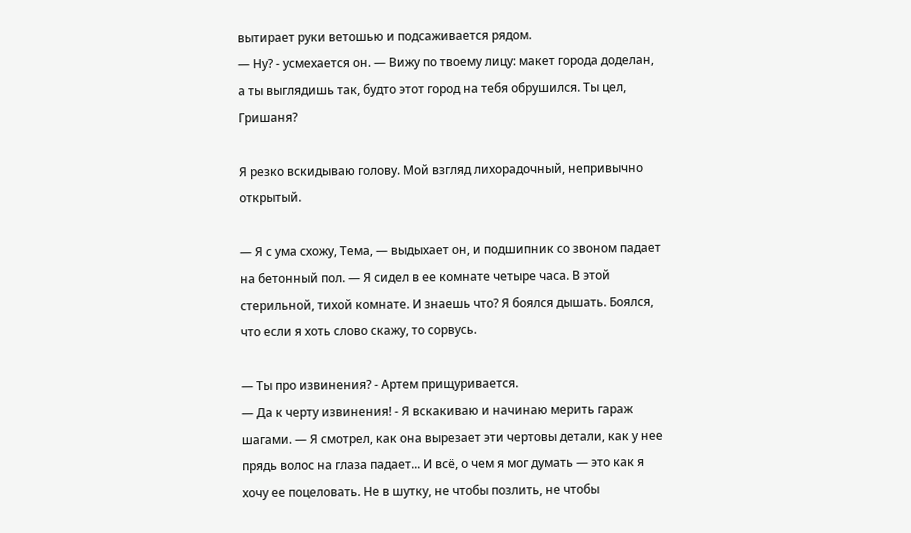вытирает руки ветошью и подсаживается рядом.
— Ну? - усмехается он. — Вижу по твоему лицу: макет города доделан, а ты выглядишь так, будто этот город на тебя обрушился. Ты цел, Гришаня?

Я резко вскидываю голову. Мой взгляд лихорадочный, непривычно открытый.

— Я с ума схожу, Тема, — выдыхает он, и подшипник со звоном падает на бетонный пол. — Я сидел в ее комнате четыре часа. В этой стерильной, тихой комнате. И знаешь что? Я боялся дышать. Боялся, что если я хоть слово скажу, то сорвусь.

— Ты про извинения? - Артем прищуривается.
— Да к черту извинения! - Я вскакиваю и начинаю мерить гараж шагами. — Я смотрел, как она вырезает эти чертовы детали, как у нее прядь волос на глаза падает... И всё, о чем я мог думать — это как я хочу ее поцеловать. Не в шутку, не чтобы позлить, не чтобы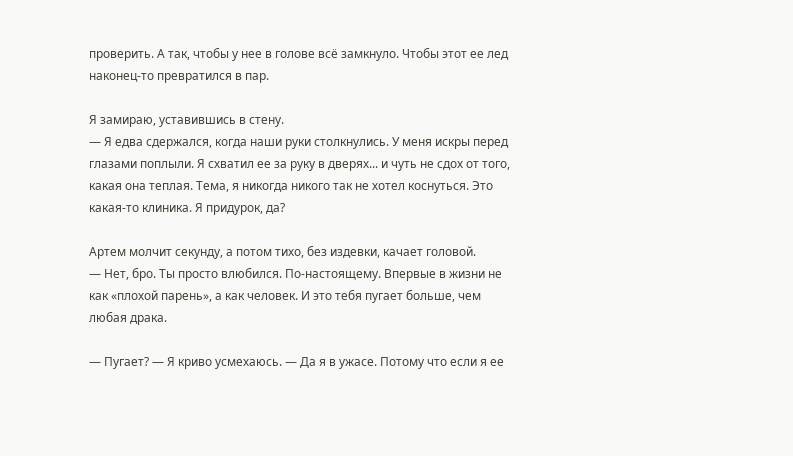проверить. А так, чтобы у нее в голове всё замкнуло. Чтобы этот ее лед наконец-то превратился в пар.

Я замираю, уставившись в стену.
— Я едва сдержался, когда наши руки столкнулись. У меня искры перед глазами поплыли. Я схватил ее за руку в дверях... и чуть не сдох от того, какая она теплая. Тема, я никогда никого так не хотел коснуться. Это какая-то клиника. Я придурок, да?

Артем молчит секунду, а потом тихо, без издевки, качает головой.
— Нет, бро. Ты просто влюбился. По-настоящему. Впервые в жизни не как «плохой парень», а как человек. И это тебя пугает больше, чем любая драка.

— Пугает? — Я криво усмехаюсь. — Да я в ужасе. Потому что если я ее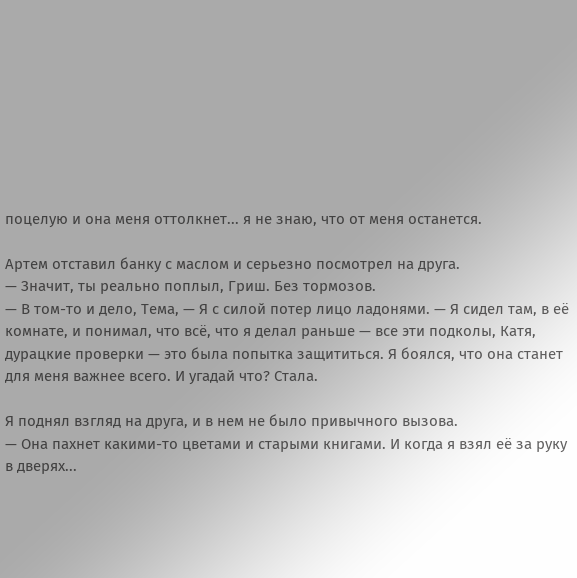поцелую и она меня оттолкнет... я не знаю, что от меня останется.

Артем отставил банку с маслом и серьезно посмотрел на друга.
— Значит, ты реально поплыл, Гриш. Без тормозов.
— В том-то и дело, Тема, — Я с силой потер лицо ладонями. — Я сидел там, в её комнате, и понимал, что всё, что я делал раньше — все эти подколы, Катя, дурацкие проверки — это была попытка защититься. Я боялся, что она станет для меня важнее всего. И угадай что? Стала.

Я поднял взгляд на друга, и в нем не было привычного вызова.
— Она пахнет какими-то цветами и старыми книгами. И когда я взял её за руку в дверях...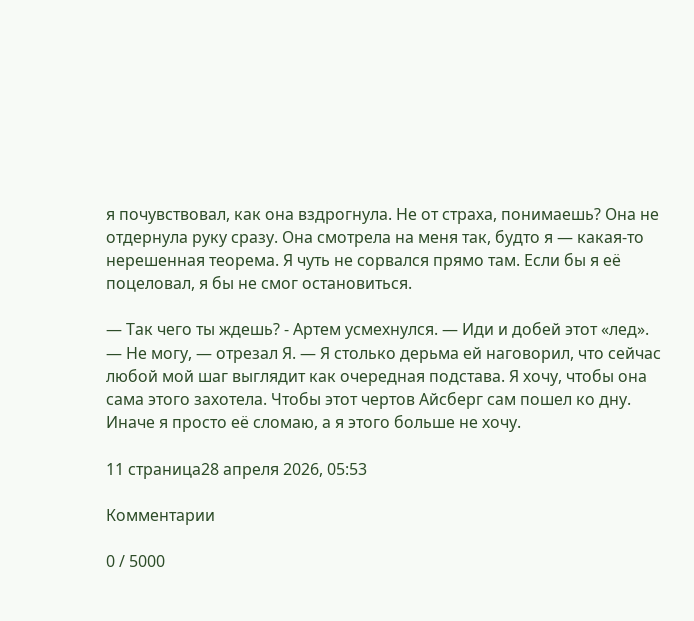я почувствовал, как она вздрогнула. Не от страха, понимаешь? Она не отдернула руку сразу. Она смотрела на меня так, будто я — какая-то нерешенная теорема. Я чуть не сорвался прямо там. Если бы я её поцеловал, я бы не смог остановиться.

— Так чего ты ждешь? - Артем усмехнулся. — Иди и добей этот «лед».  — Не могу, — отрезал Я. — Я столько дерьма ей наговорил, что сейчас любой мой шаг выглядит как очередная подстава. Я хочу, чтобы она сама этого захотела. Чтобы этот чертов Айсберг сам пошел ко дну. Иначе я просто её сломаю, а я этого больше не хочу.

11 страница28 апреля 2026, 05:53

Комментарии

0 / 5000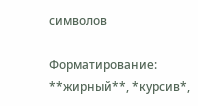символов

Форматирование: **жирный**, *курсив*,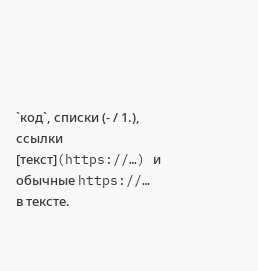`код`, списки (- / 1.), ссылки [текст](https://…) и обычные https://… в тексте.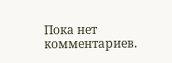Пока нет комментариев.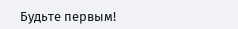Будьте первым!